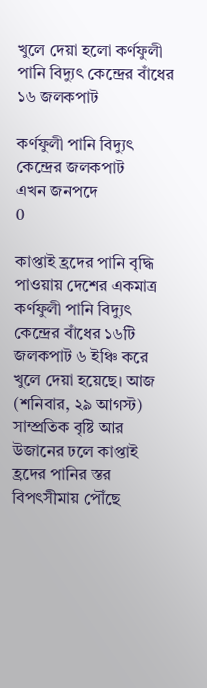খুলে দেয়া হলো কর্ণফুলী পানি বিদ্যুৎ কেন্দ্রের বাঁধের ১৬ জলকপাট

কর্ণফুলী পানি বিদ্যুৎ কেন্দ্রের জলকপাট
এখন জনপদে
0

কাপ্তাই হ্রদের পানি বৃদ্ধি পাওয়ায় দেশের একমাত্র কর্ণফুলী পানি বিদ্যুৎ কেন্দ্রের বাঁধের ১৬টি জলকপাট ৬ ইঞ্চি করে খুলে দেয়া হয়েছে। আজ (শনিবার, ২৯ আগস্ট) সাম্প্রতিক বৃষ্টি আর উজানের ঢলে কাপ্তাই হ্রদের পানির স্তর বিপৎসীমায় পৌঁছে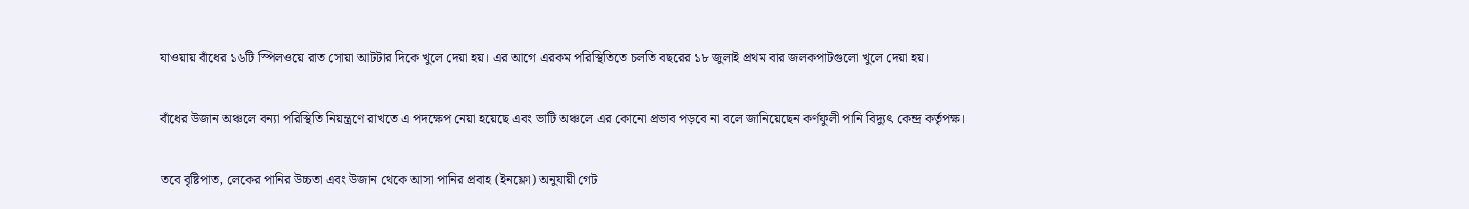যাওয়ায় বাঁধের ১৬টি স্পিলওয়ে রাত সোয়া আটটার দিকে খুলে দেয়া হয়। এর আগে এরকম পরিস্থিতিতে চলতি বছরের ১৮ জুলাই প্রথম বার জলকপাটগুলো খুলে দেয়া হয়।

বাঁধের উজান অঞ্চলে বন্যা পরিস্থিতি নিয়ন্ত্রণে রাখতে এ পদক্ষেপ নেয়া হয়েছে এবং ভাটি অঞ্চলে এর কোনো প্রভাব পড়বে না বলে জানিয়েছেন কর্ণফুলী পানি বিদ্যুৎ কেন্দ্র কর্তৃপক্ষ।

তবে বৃষ্টিপাত, লেকের পানির উচ্চতা এবং উজান থেকে আসা পানির প্রবাহ (ইনফ্লো) অনুযায়ী গেট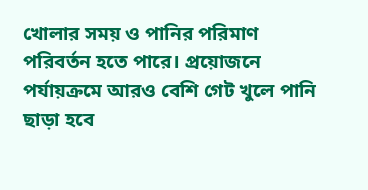খোলার সময় ও পানির পরিমাণ পরিবর্তন হতে পারে। প্রয়োজনে পর্যায়ক্রমে আরও বেশি গেট খুলে পানি ছাড়া হবে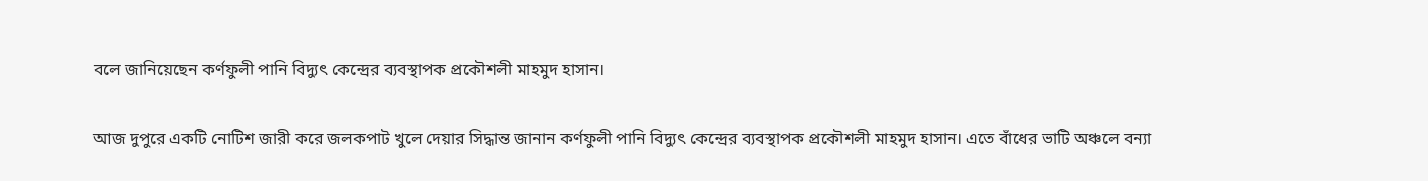বলে জানিয়েছেন কর্ণফুলী পানি বিদ্যুৎ কেন্দ্রের ব্যবস্থাপক প্রকৌশলী মাহমুদ হাসান।

আজ দুপুরে একটি নোটিশ জারী করে জলকপাট খুলে দেয়ার সিদ্ধান্ত জানান কর্ণফুলী পানি বিদ্যুৎ কেন্দ্রের ব্যবস্থাপক প্রকৌশলী মাহমুদ হাসান। এতে বাঁধের ভাটি অঞ্চলে বন্যা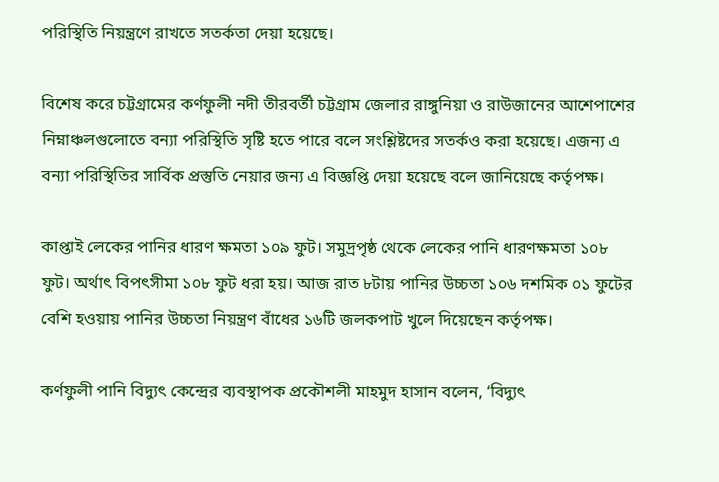পরিস্থিতি নিয়ন্ত্রণে রাখতে সতর্কতা দেয়া হয়েছে।

বিশেষ করে চট্টগ্রামের কর্ণফুলী নদী তীরবর্তী চট্টগ্রাম জেলার রাঙ্গুনিয়া ও রাউজানের আশেপাশের নিম্নাঞ্চলগুলোতে বন্যা পরিস্থিতি সৃষ্টি হতে পারে বলে সংশ্লিষ্টদের সতর্কও করা হয়েছে। এজন্য এ বন্যা পরিস্থিতির সার্বিক প্রস্তুতি নেয়ার জন্য এ বিজ্ঞপ্তি দেয়া হয়েছে বলে জানিয়েছে কর্তৃপক্ষ।

কাপ্তাই লেকের পানির ধারণ ক্ষমতা ১০৯ ফুট। সমুদ্রপৃষ্ঠ থেকে লেকের পানি ধারণক্ষমতা ১০৮ ফুট। অর্থাৎ বিপৎসীমা ১০৮ ফুট ধরা হয়। আজ রাত ৮টায় পানির উচ্চতা ১০৬ দশমিক ০১ ফুটের বেশি হওয়ায় পানির উচ্চতা নিয়ন্ত্রণ বাঁধের ১৬টি জলকপাট খুলে দিয়েছেন কর্তৃপক্ষ।

কর্ণফুলী পানি বিদ্যুৎ কেন্দ্রের ব্যবস্থাপক প্রকৌশলী মাহমুদ হাসান বলেন, ‘বিদ্যুৎ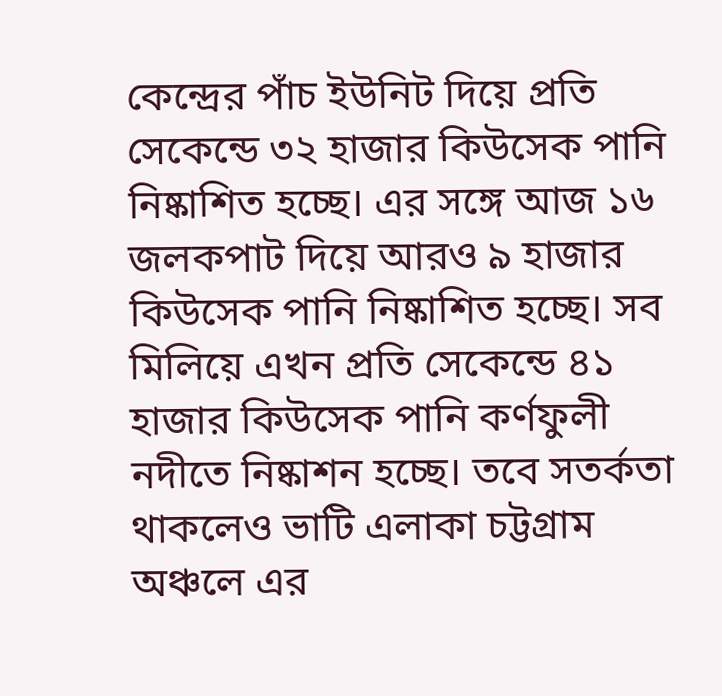কেন্দ্রের পাঁচ ইউনিট দিয়ে প্রতি সেকেন্ডে ৩২ হাজার কিউসেক পানি নিষ্কাশিত হচ্ছে। এর সঙ্গে আজ ১৬ জলকপাট দিয়ে আরও ৯ হাজার কিউসেক পানি নিষ্কাশিত হচ্ছে। সব মিলিয়ে এখন প্রতি সেকেন্ডে ৪১ হাজার কিউসেক পানি কর্ণফুলী নদীতে নিষ্কাশন হচ্ছে। তবে সতর্কতা থাকলেও ভাটি এলাকা চট্টগ্রাম অঞ্চলে এর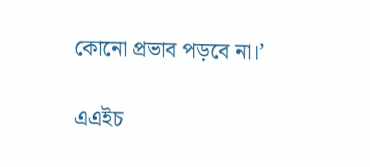কোনো প্রভাব পড়বে না।’

এএইচ